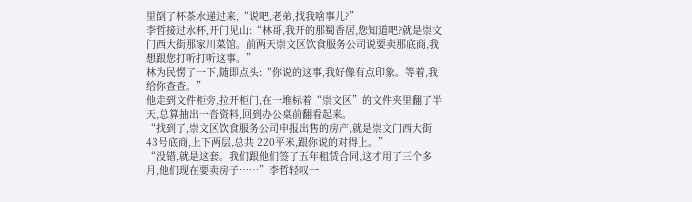里倒了杯茶水递过来,“说吧,老弟,找我啥事儿?”
李哲接过水杯,开门见山:“林哥,我开的那蜀香居,您知道吧?就是崇文门西大街那家川菜馆。前两天崇文区饮食服务公司说要卖那底商,我想跟您打听打听这事。”
林为民愣了一下,随即点头:“你说的这事,我好像有点印象。等着,我给你查查。”
他走到文件柜旁,拉开柜门,在一堆标着“崇文区”的文件夹里翻了半天,总算抽出一沓资料,回到办公桌前翻看起来。
“找到了,崇文区饮食服务公司申报出售的房产,就是崇文门西大街 43号底商,上下两层,总共 220平米,跟你说的对得上。”
“没错,就是这套。我们跟他们签了五年租赁合同,这才用了三个多月,他们现在要卖房子……”李哲轻叹一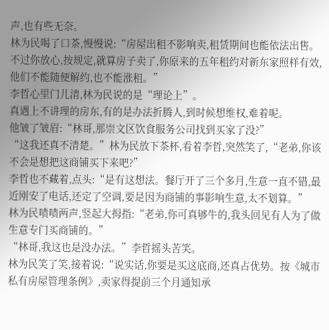声,也有些无奈。
林为民喝了口茶,慢慢说:“房屋出租不影响卖,租赁期间也能依法出售。不过你放心,按规定,就算房子卖了,你原来的五年租约对新东家照样有效,他们不能随便解约,也不能涨租。”
李哲心里门儿清,林为民说的是“理论上”。
真遇上不讲理的房东,有的是办法折腾人,到时候想维权,难着呢。
他皱了皱眉:“林哥,那崇文区饮食服务公司找到买家了没?”
“这我还真不清楚。”林为民放下茶杯,看着李哲,突然笑了,“老弟,你该不会是想把这商铺买下来吧?”
李哲也不藏着,点头:“是有这想法。餐厅开了三个多月,生意一直不错,最近刚安了电话,还定了空调,要是因为商铺的事影响生意,太不划算。”
林为民啧啧两声,竖起大拇指:“老弟,你可真够牛的,我头回见有人为了做生意专门买商铺的。”
“林哥,我这也是没办法。”李哲摇头苦笑。
林为民笑了笑,接着说:“说实话,你要是买这底商,还真占优势。按《城市私有房屋管理条例》,卖家得提前三个月通知承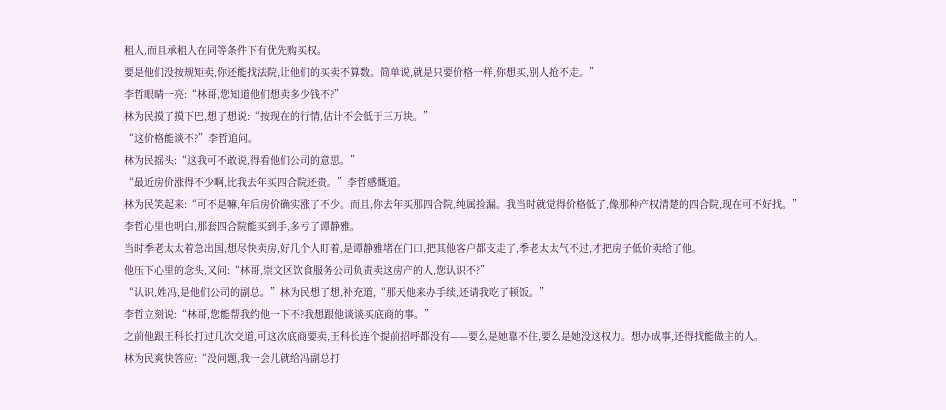租人,而且承租人在同等条件下有优先购买权。
要是他们没按规矩卖,你还能找法院,让他们的买卖不算数。简单说,就是只要价格一样,你想买,别人抢不走。”
李哲眼睛一亮:“林哥,您知道他们想卖多少钱不?”
林为民摸了摸下巴,想了想说:“按现在的行情,估计不会低于三万块。”
“这价格能谈不?”李哲追问。
林为民摇头:“这我可不敢说,得看他们公司的意思。”
“最近房价涨得不少啊,比我去年买四合院还贵。”李哲感慨道。
林为民笑起来:“可不是嘛,年后房价确实涨了不少。而且,你去年买那四合院,纯属捡漏。我当时就觉得价格低了,像那种产权清楚的四合院,现在可不好找。”
李哲心里也明白,那套四合院能买到手,多亏了谭静雅。
当时季老太太着急出国,想尽快卖房,好几个人盯着,是谭静雅堵在门口,把其他客户都支走了,季老太太气不过,才把房子低价卖给了他。
他压下心里的念头,又问:“林哥,崇文区饮食服务公司负责卖这房产的人,您认识不?”
“认识,姓冯,是他们公司的副总。”林为民想了想,补充道,“那天他来办手续,还请我吃了顿饭。”
李哲立刻说:“林哥,您能帮我约他一下不?我想跟他谈谈买底商的事。”
之前他跟王科长打过几次交道,可这次底商要卖,王科长连个提前招呼都没有——要么是她靠不住,要么是她没这权力。想办成事,还得找能做主的人。
林为民爽快答应:“没问题,我一会儿就给冯副总打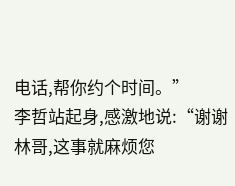电话,帮你约个时间。”
李哲站起身,感激地说:“谢谢林哥,这事就麻烦您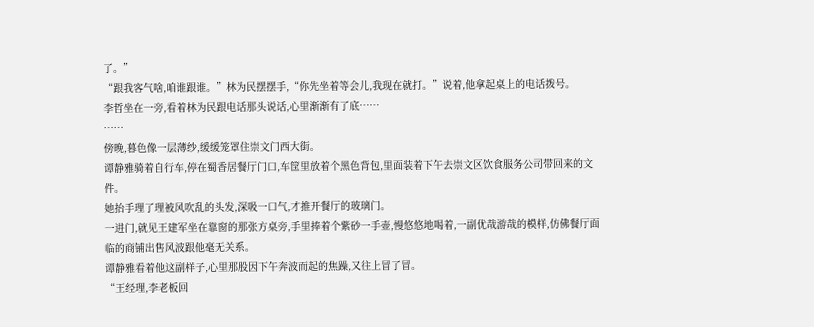了。”
“跟我客气啥,咱谁跟谁。”林为民摆摆手,“你先坐着等会儿,我现在就打。”说着,他拿起桌上的电话拨号。
李哲坐在一旁,看着林为民跟电话那头说话,心里渐渐有了底……
……
傍晚,暮色像一层薄纱,缓缓笼罩住崇文门西大街。
谭静雅骑着自行车,停在蜀香居餐厅门口,车筐里放着个黑色背包,里面装着下午去崇文区饮食服务公司带回来的文件。
她抬手理了理被风吹乱的头发,深吸一口气,才推开餐厅的玻璃门。
一进门,就见王建军坐在靠窗的那张方桌旁,手里捧着个紫砂一手壶,慢悠悠地喝着,一副优哉游哉的模样,仿佛餐厅面临的商铺出售风波跟他毫无关系。
谭静雅看着他这副样子,心里那股因下午奔波而起的焦躁,又往上冒了冒。
“王经理,李老板回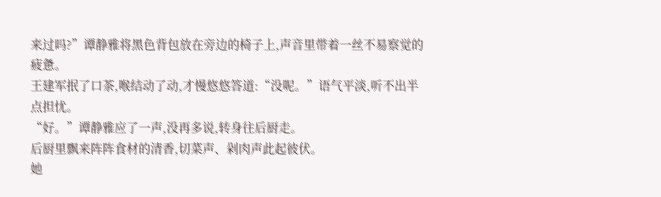来过吗?”谭静雅将黑色背包放在旁边的椅子上,声音里带着一丝不易察觉的疲惫。
王建军抿了口茶,喉结动了动,才慢悠悠答道:“没呢。”语气平淡,听不出半点担忧。
“好。”谭静雅应了一声,没再多说,转身往后厨走。
后厨里飘来阵阵食材的清香,切菜声、剁肉声此起彼伏。
她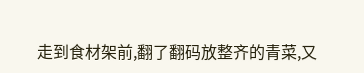走到食材架前,翻了翻码放整齐的青菜,又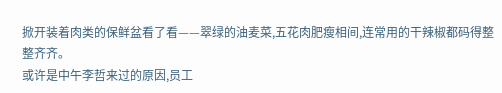掀开装着肉类的保鲜盆看了看——翠绿的油麦菜,五花肉肥瘦相间,连常用的干辣椒都码得整整齐齐。
或许是中午李哲来过的原因,员工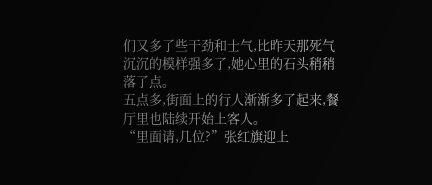们又多了些干劲和士气,比昨天那死气沉沉的模样强多了,她心里的石头稍稍落了点。
五点多,街面上的行人渐渐多了起来,餐厅里也陆续开始上客人。
“里面请,几位?”张红旗迎上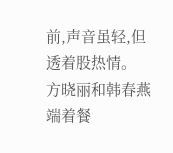前,声音虽轻,但透着股热情。
方晓丽和韩春燕端着餐